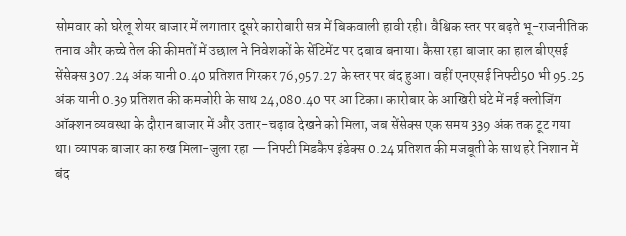सोमवार को घरेलू शेयर बाजार में लगातार दूसरे कारोबारी सत्र में बिकवाली हावी रही। वैश्विक स्तर पर बढ़ते भू-राजनीतिक तनाव और कच्चे तेल की कीमतों में उछाल ने निवेशकों के सेंटिमेंट पर दबाव बनाया। कैसा रहा बाजार का हाल बीएसई सेंसेक्स 307.24 अंक यानी 0.40 प्रतिशत गिरकर 76,957.27 के स्तर पर बंद हुआ। वहीं एनएसई निफ्टी50 भी 95.25 अंक यानी 0.39 प्रतिशत की कमजोरी के साथ 24,080.40 पर आ टिका। कारोबार के आखिरी घंटे में नई क्लोजिंग ऑक्शन व्यवस्था के दौरान बाजार में और उतार-चढ़ाव देखने को मिला, जब सेंसेक्स एक समय 339 अंक तक टूट गया था। व्यापक बाजार का रुख मिला-जुला रहा — निफ्टी मिडकैप इंडेक्स 0.24 प्रतिशत की मजबूती के साथ हरे निशान में बंद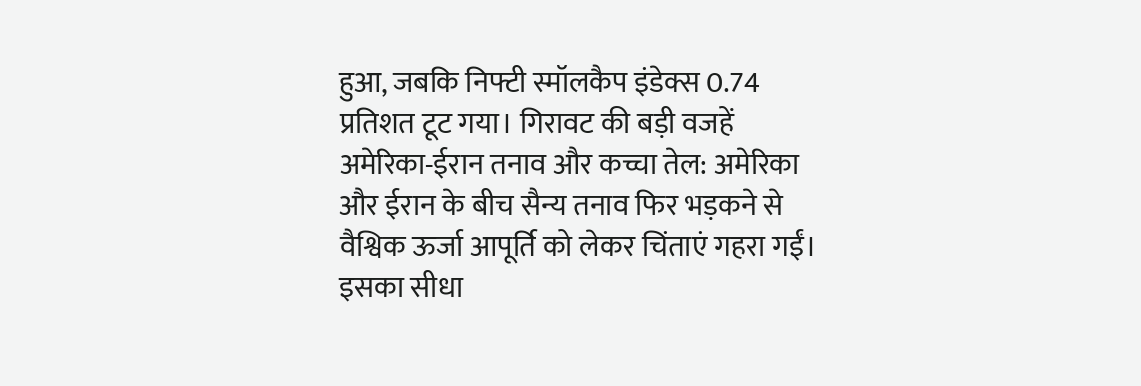हुआ, जबकि निफ्टी स्मॉलकैप इंडेक्स 0.74 प्रतिशत टूट गया। गिरावट की बड़ी वजहें अमेरिका-ईरान तनाव और कच्चा तेल: अमेरिका और ईरान के बीच सैन्य तनाव फिर भड़कने से वैश्विक ऊर्जा आपूर्ति को लेकर चिंताएं गहरा गईं। इसका सीधा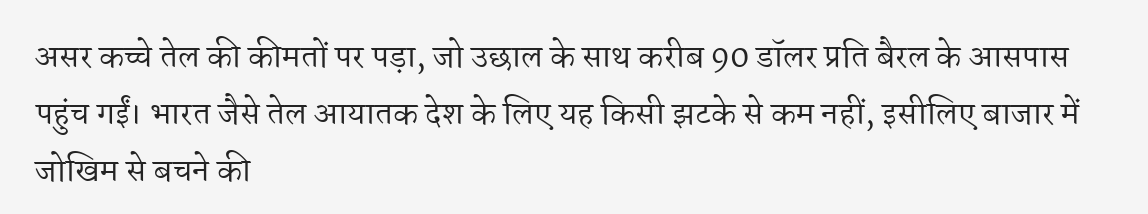असर कच्चे तेल की कीमतों पर पड़ा, जो उछाल के साथ करीब 90 डॉलर प्रति बैरल के आसपास पहुंच गईं। भारत जैसे तेल आयातक देश के लिए यह किसी झटके से कम नहीं, इसीलिए बाजार में जोखिम से बचने की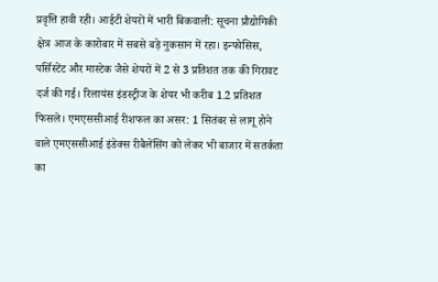प्रवृत्ति हावी रही। आईटी शेयरों में भारी बिकवाली: सूचना प्रौद्योगिकी क्षेत्र आज के कारोबार में सबसे बड़े नुकसान में रहा। इन्फोसिस, पर्सिस्टेंट और मास्टेक जैसे शेयरों में 2 से 3 प्रतिशत तक की गिरावट दर्ज की गई। रिलायंस इंडस्ट्रीज के शेयर भी करीब 1.2 प्रतिशत फिसले। एमएससीआई रीशफल का असर: 1 सितंबर से लागू होने वाले एमएससीआई इंडेक्स रीबैलेंसिंग को लेकर भी बाजार में सतर्कता का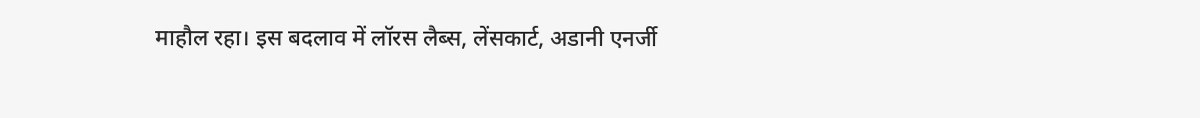माहौल रहा। इस बदलाव में लॉरस लैब्स, लेंसकार्ट, अडानी एनर्जी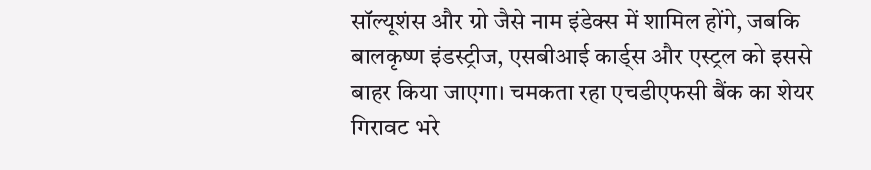सॉल्यूशंस और ग्रो जैसे नाम इंडेक्स में शामिल होंगे, जबकि बालकृष्ण इंडस्ट्रीज, एसबीआई कार्ड्स और एस्ट्रल को इससे बाहर किया जाएगा। चमकता रहा एचडीएफसी बैंक का शेयर गिरावट भरे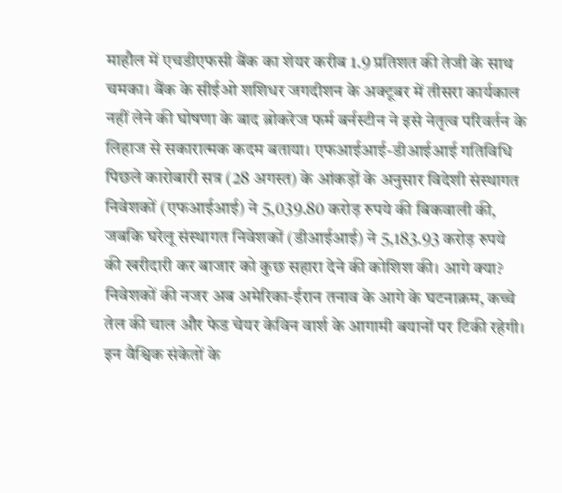माहौल में एचडीएफसी बैंक का शेयर करीब 1.9 प्रतिशत की तेजी के साथ चमका। बैंक के सीईओ शशिधर जगदीशन के अक्टूबर में तीसरा कार्यकाल नहीं लेने की घोषणा के बाद ब्रोकरेज फर्म बर्नस्टीन ने इसे नेतृत्व परिवर्तन के लिहाज से सकारात्मक कदम बताया। एफआईआई-डीआईआई गतिविधि पिछले कारोबारी सत्र (28 अगस्त) के आंकड़ों के अनुसार विदेशी संस्थागत निवेशकों (एफआईआई) ने 5,039.80 करोड़ रुपये की बिकवाली की, जबकि घरेलू संस्थागत निवेशकों (डीआईआई) ने 5,183.93 करोड़ रुपये की खरीदारी कर बाजार को कुछ सहारा देने की कोशिश की। आगे क्या? निवेशकों की नजर अब अमेरिका-ईरान तनाव के आगे के घटनाक्रम, कच्चे तेल की चाल और फेड चेयर केविन वार्श के आगामी बयानों पर टिकी रहेगी। इन वैश्विक संकेतों के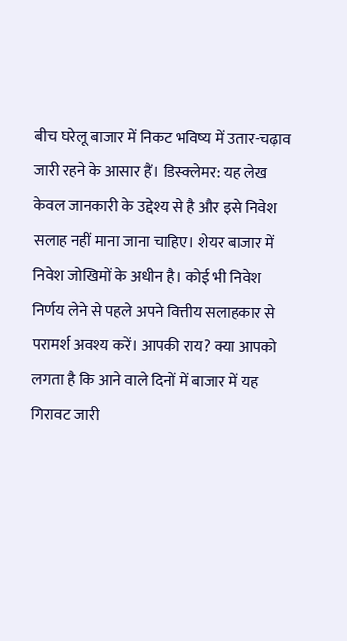बीच घरेलू बाजार में निकट भविष्य में उतार-चढ़ाव जारी रहने के आसार हैं। डिस्क्लेमर: यह लेख केवल जानकारी के उद्देश्य से है और इसे निवेश सलाह नहीं माना जाना चाहिए। शेयर बाजार में निवेश जोखिमों के अधीन है। कोई भी निवेश निर्णय लेने से पहले अपने वित्तीय सलाहकार से परामर्श अवश्य करें। आपकी राय? क्या आपको लगता है कि आने वाले दिनों में बाजार में यह गिरावट जारी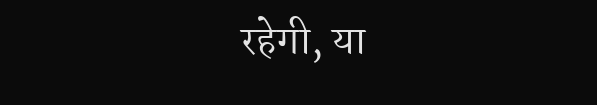रहेगी, या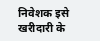निवेशक इसे खरीदारी के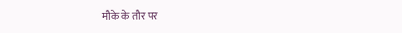मौके के तौर पर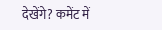देखेंगे? कमेंट में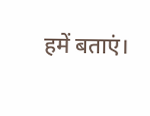हमें बताएं।